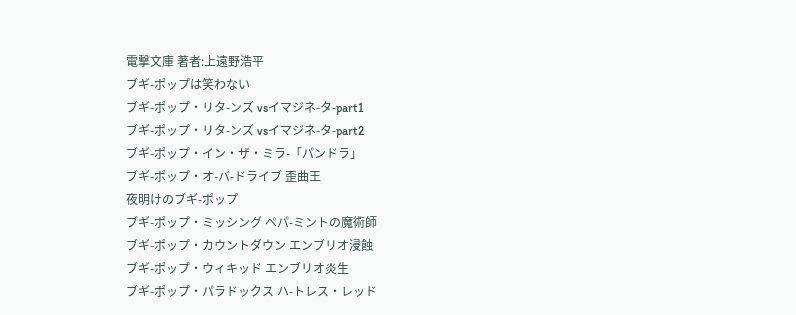電撃文庫 著者:上遠野浩平
ブギ-ポップは笑わない
ブギ-ポップ・リタ-ンズ vsイマジネ-タ-part1
ブギ-ポップ・リタ-ンズ vsイマジネ-タ-part2
ブギ-ポップ・イン・ザ・ミラ-「パンドラ」
ブギ-ポップ・オ-バ-ドライブ 歪曲王
夜明けのブギ-ポップ
ブギ-ポップ・ミッシング ペパ-ミントの魔術師
ブギ-ポップ・カウントダウン エンブリオ浸蝕
ブギ-ポップ・ウィキッド エンブリオ炎生
ブギ-ポップ・パラドックス ハ-トレス・レッド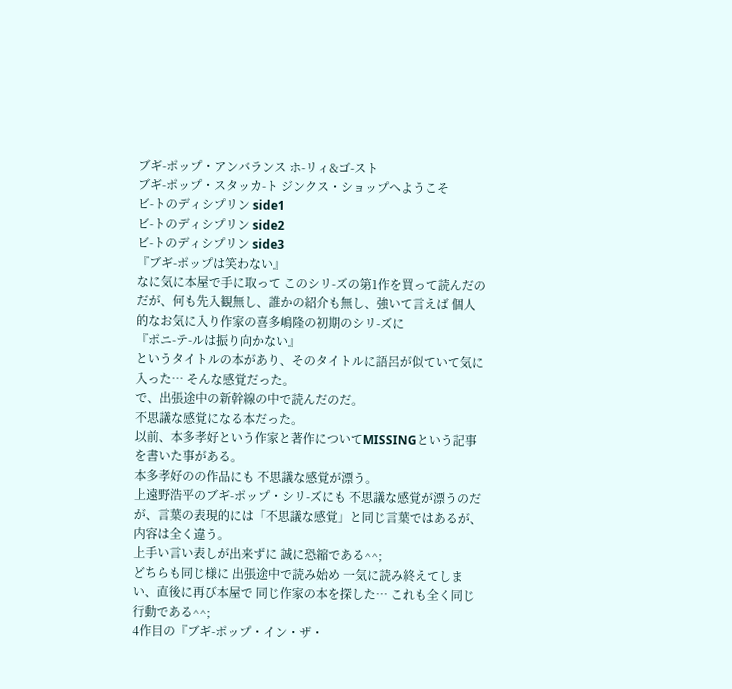ブギ-ポップ・アンバランス ホ-リィ&ゴ-スト
ブギ-ポップ・スタッカ-ト ジンクス・ショップへようこそ
ビ-トのディシプリン side1
ビ-トのディシプリン side2
ビ-トのディシプリン side3
『ブギ-ポップは笑わない』
なに気に本屋で手に取って このシリ-ズの第1作を買って読んだのだが、何も先入観無し、誰かの紹介も無し、強いて言えば 個人的なお気に入り作家の喜多嶋隆の初期のシリ-ズに
『ポニ-テ-ルは振り向かない』
というタイトルの本があり、そのタイトルに語呂が似ていて気に入った… そんな感覚だった。
で、出張途中の新幹線の中で読んだのだ。
不思議な感覚になる本だった。
以前、本多孝好という作家と著作についてMISSINGという記事を書いた事がある。
本多孝好のの作品にも 不思議な感覚が漂う。
上遠野浩平のブギ-ポップ・シリ-ズにも 不思議な感覚が漂うのだが、言葉の表現的には「不思議な感覚」と同じ言葉ではあるが、内容は全く違う。
上手い言い表しが出来ずに 誠に恐縮である^^;
どちらも同じ様に 出張途中で読み始め 一気に読み終えてしまい、直後に再び本屋で 同じ作家の本を探した… これも全く同じ行動である^^;
4作目の『ブギ-ポップ・イン・ザ・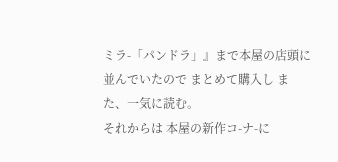ミラ-「パンドラ」』まで本屋の店頭に並んでいたので まとめて購入し また、一気に読む。
それからは 本屋の新作コ-ナ-に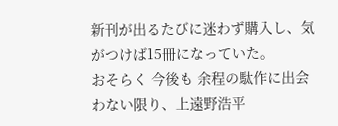新刊が出るたびに迷わず購入し、気がつけば15冊になっていた。
おそらく 今後も 余程の駄作に出会わない限り、上遠野浩平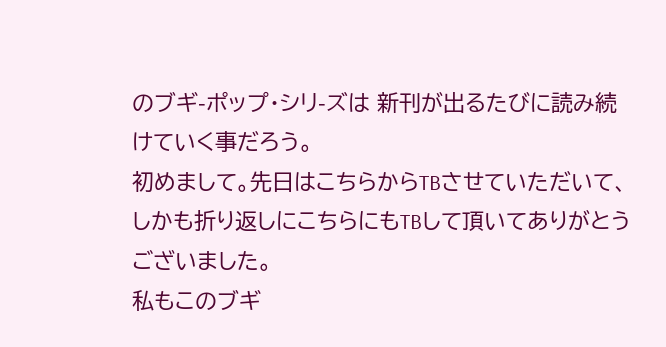のブギ-ポップ・シリ-ズは 新刊が出るたびに読み続けていく事だろう。
初めまして。先日はこちらからTBさせていただいて、しかも折り返しにこちらにもTBして頂いてありがとうございました。
私もこのブギ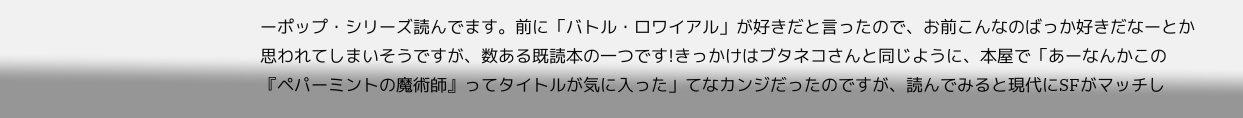ーポップ・シリーズ読んでます。前に「バトル・ロワイアル」が好きだと言ったので、お前こんなのばっか好きだなーとか思われてしまいそうですが、数ある既読本の一つです!きっかけはブタネコさんと同じように、本屋で「あーなんかこの『ペパーミントの魔術師』ってタイトルが気に入った」てなカンジだったのですが、読んでみると現代にSFがマッチし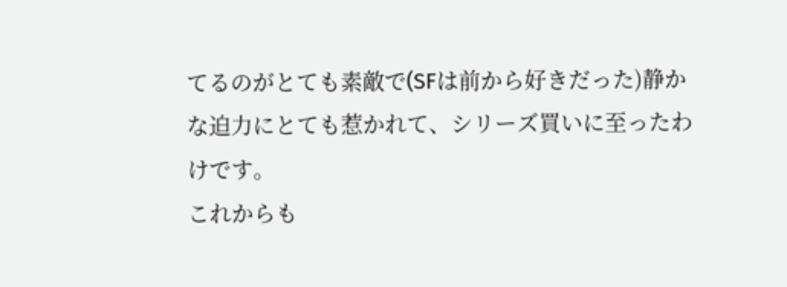てるのがとても素敵で(SFは前から好きだった)静かな迫力にとても惹かれて、シリーズ買いに至ったわけです。
これからも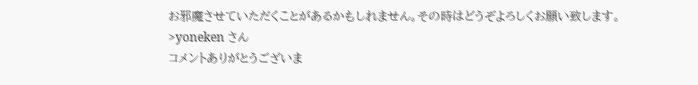お邪魔させていただくことがあるかもしれません。その時はどうぞよろしくお願い致します。
>yoneken さん
コメントありがとうございま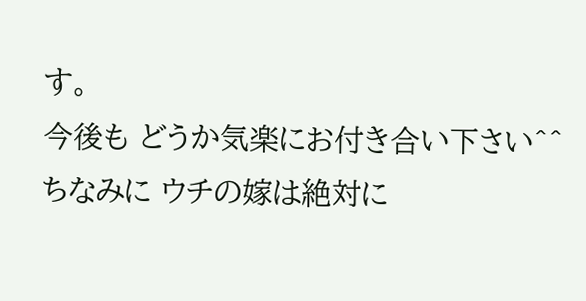す。
今後も どうか気楽にお付き合い下さい^^
ちなみに ウチの嫁は絶対に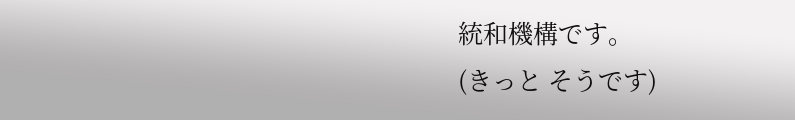統和機構です。
(きっと そうです)